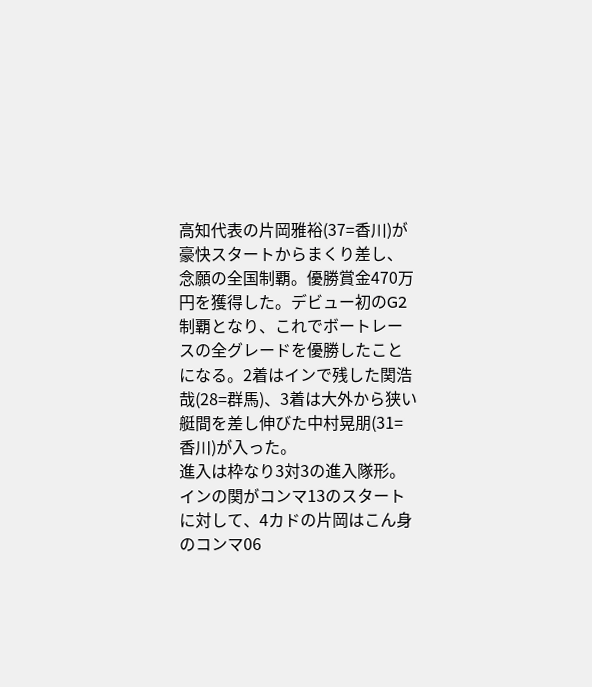高知代表の片岡雅裕(37=香川)が豪快スタートからまくり差し、念願の全国制覇。優勝賞金470万円を獲得した。デビュー初のG2制覇となり、これでボートレースの全グレードを優勝したことになる。2着はインで残した関浩哉(28=群馬)、3着は大外から狭い艇間を差し伸びた中村晃朋(31=香川)が入った。
進入は枠なり3対3の進入隊形。インの関がコンマ13のスタートに対して、4カドの片岡はこん身のコンマ06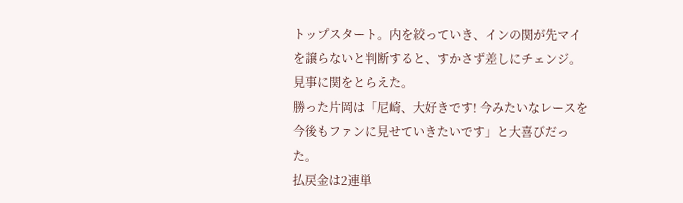トップスタート。内を絞っていき、インの関が先マイを譲らないと判断すると、すかさず差しにチェンジ。見事に関をとらえた。
勝った片岡は「尼崎、大好きです! 今みたいなレースを今後もファンに見せていきたいです」と大喜びだった。
払戻金は2連単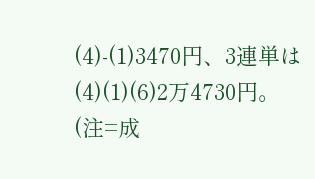(4)-(1)3470円、3連単は(4)(1)(6)2万4730円。
(注=成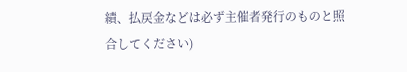績、払戻金などは必ず主催者発行のものと照合してください)